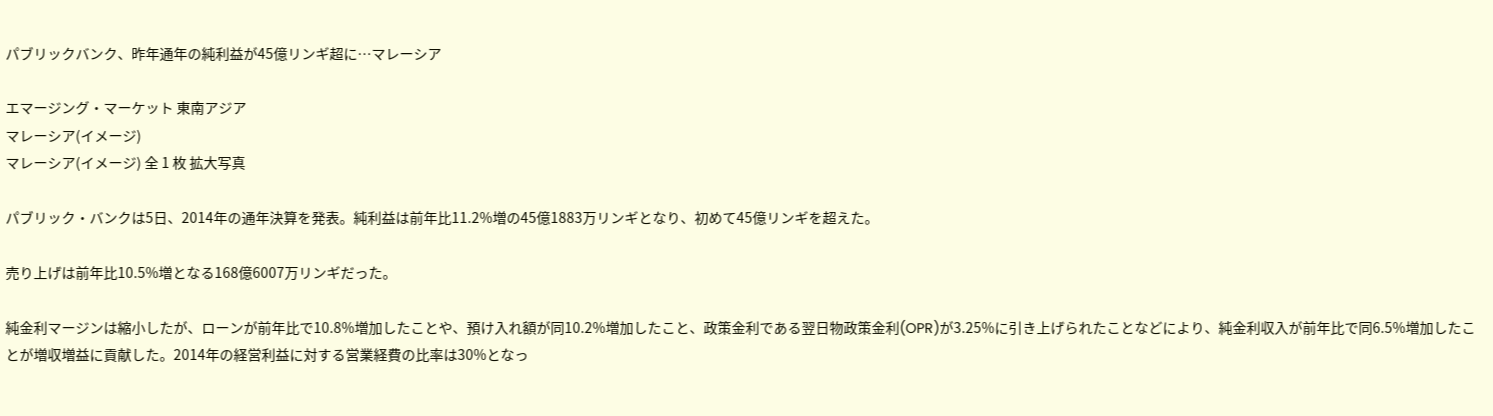パブリックバンク、昨年通年の純利益が45億リンギ超に…マレーシア

エマージング・マーケット 東南アジア
マレーシア(イメージ)
マレーシア(イメージ) 全 1 枚 拡大写真

パブリック・バンクは5日、2014年の通年決算を発表。純利益は前年比11.2%増の45億1883万リンギとなり、初めて45億リンギを超えた。

売り上げは前年比10.5%増となる168億6007万リンギだった。

純金利マージンは縮小したが、ローンが前年比で10.8%増加したことや、預け入れ額が同10.2%増加したこと、政策金利である翌日物政策金利(OPR)が3.25%に引き上げられたことなどにより、純金利収入が前年比で同6.5%増加したことが増収増益に貢献した。2014年の経営利益に対する営業経費の比率は30%となっ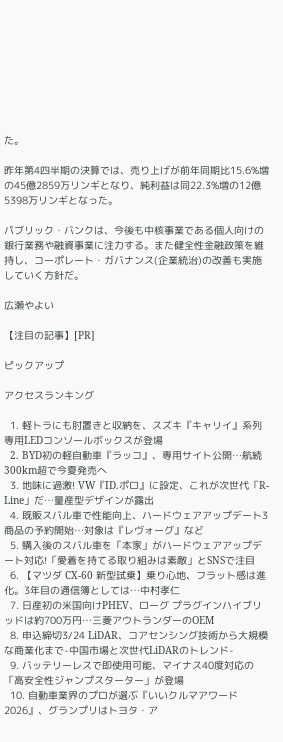た。

昨年第4四半期の決算では、売り上げが前年同期比15.6%増の45億2859万リンギとなり、純利益は同22.3%増の12億5398万リンギとなった。

パブリック・バンクは、今後も中核事業である個人向けの銀行業務や融資事業に注力する。また健全性金融政策を維持し、コーポレート・ガバナンス(企業統治)の改善も実施していく方針だ。

広瀬やよい

【注目の記事】[PR]

ピックアップ

アクセスランキング

  1. 軽トラにも肘置きと収納を、スズキ『キャリイ』系列専用LEDコンソールボックスが登場
  2. BYD初の軽自動車『ラッコ』、専用サイト公開…航続300km超で今夏発売へ
  3. 地味に過激! VW『ID.ポロ』に設定、これが次世代「R-Line」だ…量産型デザインが露出
  4. 既販スバル車で性能向上、ハードウェアアップデート3商品の予約開始…対象は『レヴォーグ』など
  5. 購入後のスバル車を「本家」がハードウェアアップデート対応!「愛着を持てる取り組みは素敵」とSNSで注目
  6. 【マツダ CX-60 新型試乗】乗り心地、フラット感は進化。3年目の通信簿としては…中村孝仁
  7. 日産初の米国向けPHEV、ローグ プラグインハイブリッドは約700万円…三菱アウトランダーのOEM
  8. 申込締切3/24 LiDAR、コアセンシング技術から大規模な商業化まで-中国市場と次世代LiDARのトレンド-
  9. バッテリーレスで即使用可能、マイナス40度対応の「高安全性ジャンプスターター」が登場
  10. 自動車業界のプロが選ぶ『いいクルマアワード2026』、グランプリはトヨタ・ア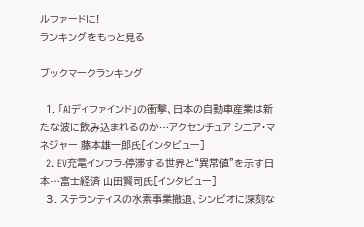ルファードに!
ランキングをもっと見る

ブックマークランキング

  1. 「AIディファインド」の衝撃、日本の自動車産業は新たな波に飲み込まれるのか…アクセンチュア シニア・マネジャー 藤本雄一郎氏[インタビュー]
  2. EV充電インフラ-停滞する世界と“異常値”を示す日本…富士経済 山田賢司氏[インタビュー]
  3. ステランティスの水素事業撤退、シンビオに深刻な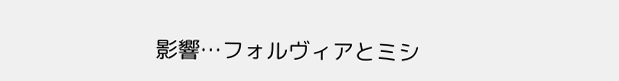影響…フォルヴィアとミシ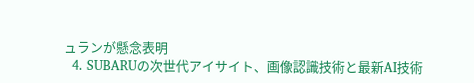ュランが懸念表明
  4. SUBARUの次世代アイサイト、画像認識技術と最新AI技術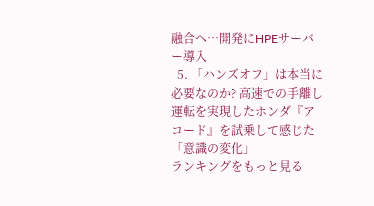融合へ…開発にHPEサーバー導入
  5. 「ハンズオフ」は本当に必要なのか? 高速での手離し運転を実現したホンダ『アコード』を試乗して感じた「意識の変化」
ランキングをもっと見る